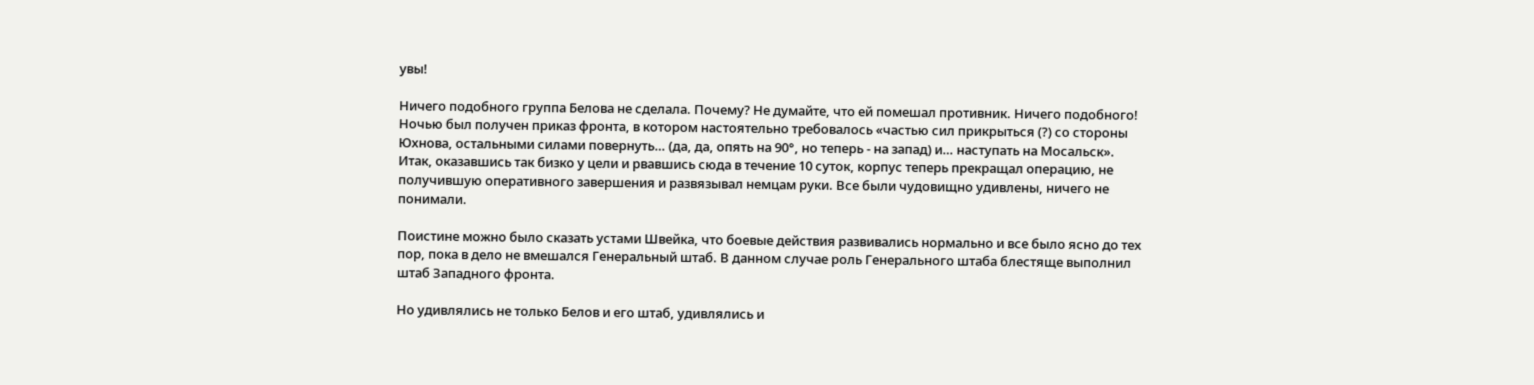увы!

Ничего подобного группа Белова не сделала. Почему? Не думайте, что ей помешал противник. Ничего подобного! Ночью был получен приказ фронта, в котором настоятельно требовалось «частью сил прикрыться (?) со стороны Юхнова, остальными силами повернуть… (да, да, опять на 90°, но теперь - на запад) и… наступать на Мосальск». Итак, оказавшись так бизко у цели и рвавшись сюда в течение 10 суток, корпус теперь прекращал операцию, не получившую оперативного завершения и развязывал немцам руки. Все были чудовищно удивлены, ничего не понимали.

Поистине можно было сказать устами Швейка, что боевые действия развивались нормально и все было ясно до тех пор, пока в дело не вмешался Генеральный штаб. В данном случае роль Генерального штаба блестяще выполнил штаб Западного фронта.

Но удивлялись не только Белов и его штаб, удивлялись и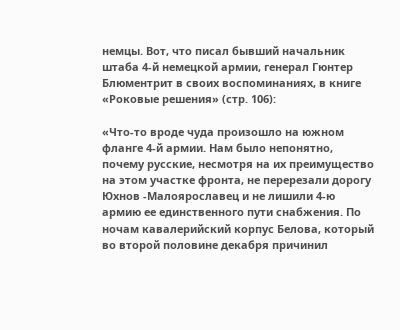немцы. Вот, что писал бывший начальник штаба 4-й немецкой армии, генерал Гюнтер Блюментрит в своих воспоминаниях, в книге «Роковые решения» (стр. 106):

«Что-то вроде чуда произошло на южном фланге 4-й армии. Нам было непонятно, почему русские, несмотря на их преимущество на этом участке фронта, не перерезали дорогу Юхнов -Малоярославец и не лишили 4-ю армию ее единственного пути снабжения. По ночам кавалерийский корпус Белова, который во второй половине декабря причинил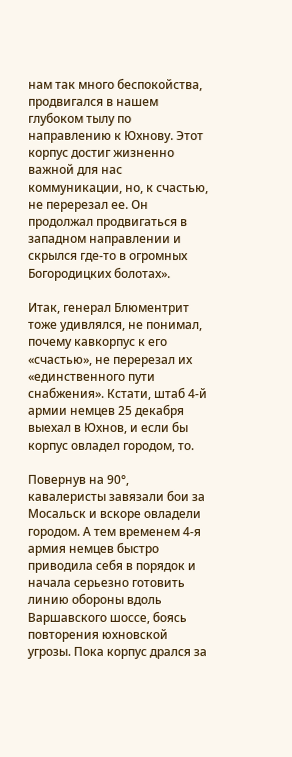нам так много беспокойства, продвигался в нашем глубоком тылу по направлению к Юхнову. Этот корпус достиг жизненно важной для нас коммуникации, но, к счастью, не перерезал ее. Он продолжал продвигаться в западном направлении и скрылся где-то в огромных Богородицких болотах».

Итак, генерал Блюментрит тоже удивлялся, не понимал, почему кавкорпус к его «счастью», не перерезал их «единственного пути снабжения». Кстати, штаб 4-й армии немцев 25 декабря выехал в Юхнов, и если бы корпус овладел городом, то.

Повернув на 90°, кавалеристы завязали бои за Мосальск и вскоре овладели городом. А тем временем 4-я армия немцев быстро приводила себя в порядок и начала серьезно готовить линию обороны вдоль Варшавского шоссе, боясь повторения юхновской угрозы. Пока корпус дрался за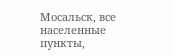Мосальск, все населенные пункты,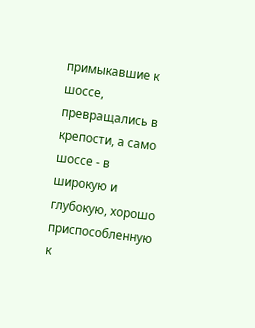примыкавшие к шоссе, превращались в крепости, а само шоссе - в широкую и глубокую, хорошо приспособленную к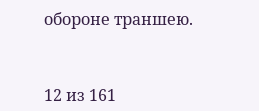обороне траншею.



12 из 161